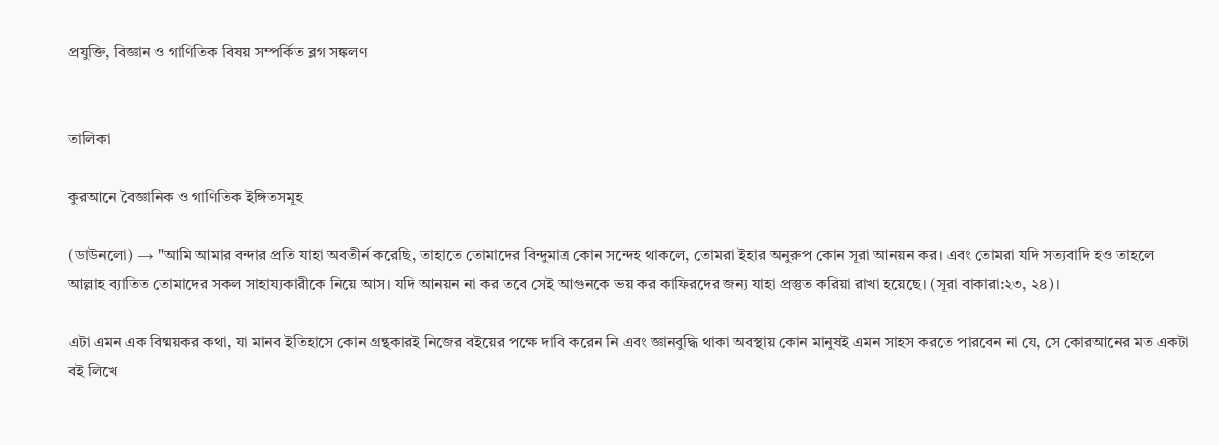প্রযুক্তি, বিজ্ঞান ও গাণিতিক বিষয় সম্পর্কিত ব্লগ সঙ্কলণ


তালিকা

কুরআনে বৈজ্ঞানিক ও গাণিতিক ইঙ্গিতসমূহ

(ডাউনলো) → "আমি আমার বন্দার প্রতি যাহা অবতীর্ন করেছি, তাহাতে তোমাদের বিন্দুমাত্র কোন সন্দেহ থাকলে, তোমরা ইহার অনুরুপ কোন সূরা আনয়ন কর। এবং তোমরা যদি সত্যবাদি হও তাহলে আল্লাহ ব্যাতিত তোমাদের সকল সাহায্যকারীকে নিয়ে আস। যদি আনয়ন না কর তবে সেই আগুনকে ভয় কর কাফিরদের জন্য যাহা প্রস্তুত করিয়া রাখা হয়েছে। (সূরা বাকারা:২৩, ২৪)।

এটা এমন এক বিষ্ময়কর কথা, যা মানব ইতিহাসে কোন গ্রন্থকারই নিজের বইয়ের পক্ষে দাবি করেন নি এবং জ্ঞানবুদ্ধি থাকা অবস্থায় কোন মানুষই এমন সাহস করতে পারবেন না যে, সে কোরআনের মত একটা বই লিখে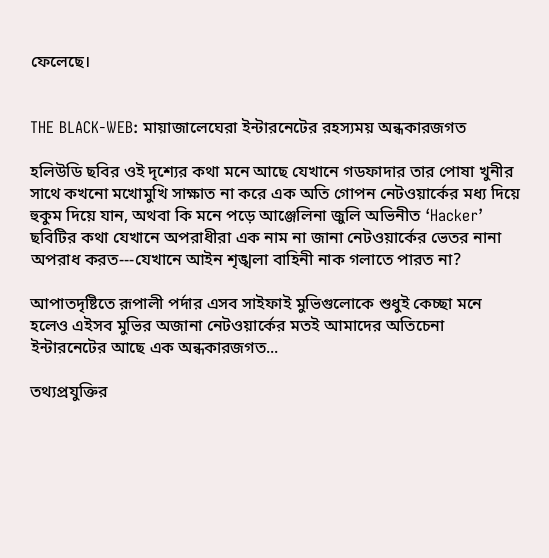ফেলেছে।


THE BLACK-WEB: মায়াজালেঘেরা ইন্টারনেটের রহস্যময় অন্ধকারজগত

হলিউডি ছবির ওই দৃশ্যের কথা মনে আছে যেখানে গডফাদার তার পোষা খুনীর সাথে কখনো মখোমুখি সাক্ষাত না করে এক অতি গোপন নেটওয়ার্কের মধ্য দিয়ে হুকুম দিয়ে যান, অথবা কি মনে পড়ে আঞ্জেলিনা জুলি অভিনীত ‘Hacker’ ছবিটির কথা যেখানে অপরাধীরা এক নাম না জানা নেটওয়ার্কের ভেতর নানা অপরাধ করত---যেখানে আইন শৃঙ্খলা বাহিনী নাক গলাতে পারত না?

আপাতদৃষ্টিতে রূপালী পর্দার এসব সাইফাই মুভিগুলোকে শুধুই কেচ্ছা মনে হলেও এইসব মুভির অজানা নেটওয়ার্কের মতই আমাদের অতিচেনা ইন্টারনেটের আছে এক অন্ধকারজগত...

তথ্যপ্রযুক্তির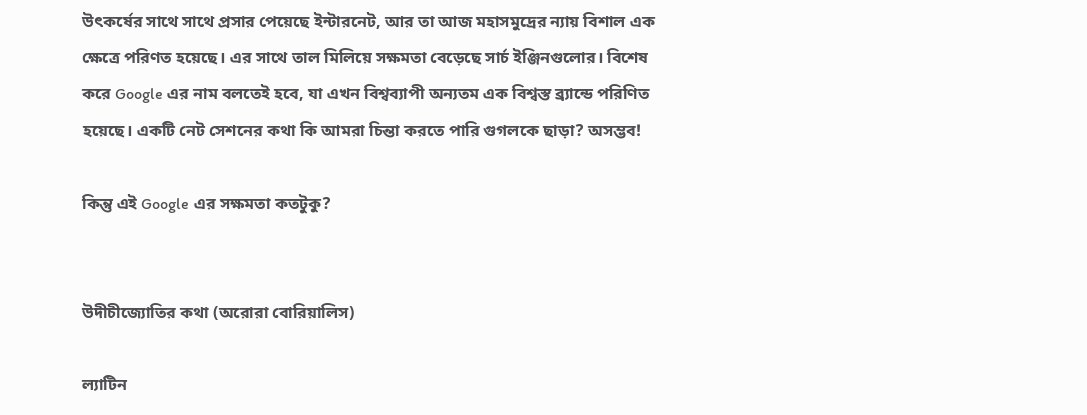উৎকর্ষের সাথে সাথে প্রসার পেয়েছে ইন্টারনেট, আর তা আজ মহাসমুদ্রের ন্যায় বিশাল এক ক্ষেত্রে পরিণত হয়েছে। এর সাথে তাল মিলিয়ে সক্ষমতা বেড়েছে সার্চ ইঞ্জিনগুলোর। বিশেষ করে Google এর নাম বলতেই হবে, যা এখন বিশ্বব্যাপী অন্যতম এক বিশ্বস্ত ব্র্যান্ডে পরিণিত হয়েছে। একটি নেট সেশনের কথা কি আমরা চিন্তা করতে পারি গুগলকে ছাড়া? অসম্ভব!

কিন্তু এই Google এর সক্ষমতা কতটুকু?


উদীচীজ্যোতির কথা (অরোরা বোরিয়ালিস)

ল্যাটিন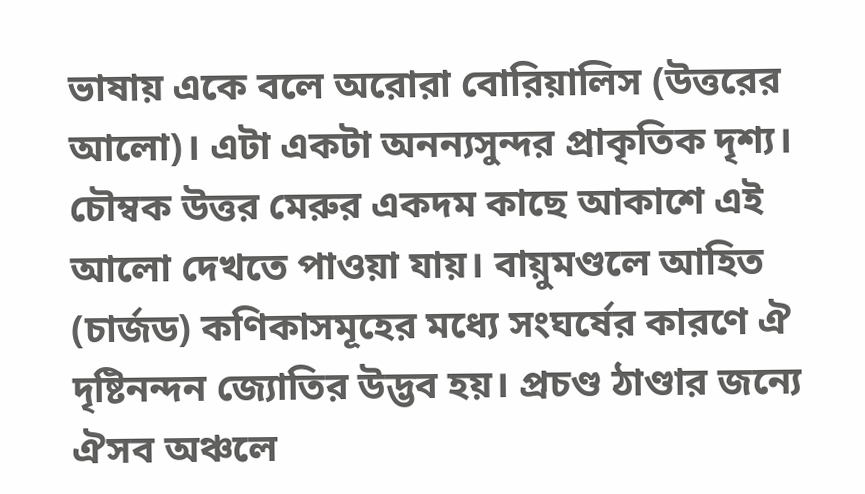ভাষায় একে বলে অরোরা বোরিয়ালিস (উত্তরের আলো)। এটা একটা অনন্যসুন্দর প্রাকৃতিক দৃশ্য। চৌম্বক উত্তর মেরুর একদম কাছে আকাশে এই আলো দেখতে পাওয়া যায়। বায়ুমণ্ডলে আহিত (চার্জড) কণিকাসমূহের মধ্যে সংঘর্ষের কারণে ঐ দৃষ্টিনন্দন জ্যোতির উদ্ভব হয়। প্রচণ্ড ঠাণ্ডার জন্যে ঐসব অঞ্চলে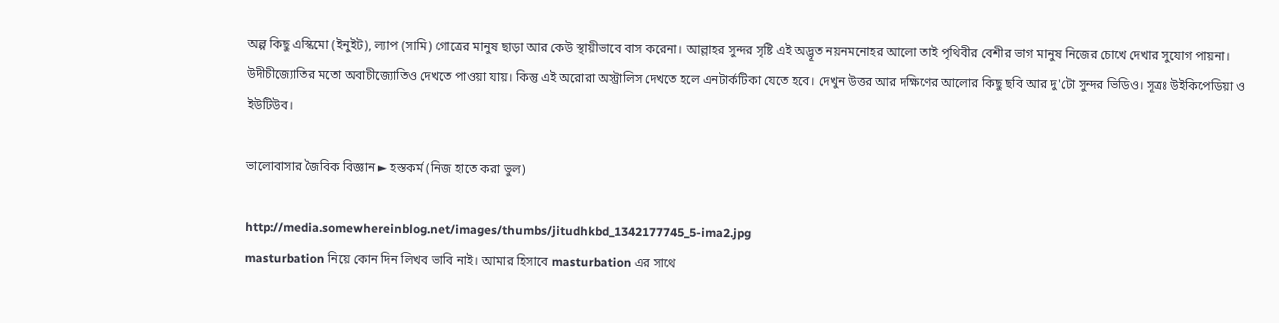অল্প কিছু এস্কিমো (ইনুইট), ল্যাপ (সামি) গোত্রের মানুষ ছাড়া আর কেউ স্থায়ীভাবে বাস করেনা। আল্লাহর সুন্দর সৃষ্টি এই অদ্ভূত নয়নমনোহর আলো তাই পৃথিবীর বেশীর ভাগ মানুষ নিজের চোখে দেখার সুযোগ পায়না। উদীচীজ্যোতির মতো অবাচীজ্যোতিও দেখতে পাওয়া যায়। কিন্তু এই অরোরা অস্ট্রালিস দেখতে হলে এনটার্কটিকা যেতে হবে। দেখুন উত্তর আর দক্ষিণের আলোর কিছু ছবি আর দু'টো সুন্দর ভিডিও। সূত্রঃ উইকিপেডিয়া ও ইউটিউব।

ভালোবাসার জৈবিক বিজ্ঞান ► হস্তকর্ম (নিজ হাতে করা ভুল)

http://media.somewhereinblog.net/images/thumbs/jitudhkbd_1342177745_5-ima2.jpg
masturbation নিয়ে কোন দিন লিখব ভাবি নাই। আমার হিসাবে masturbation এর সাথে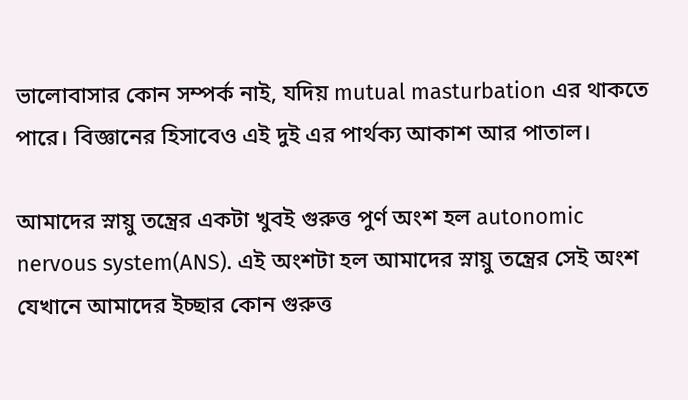ভালোবাসার কোন সম্পর্ক নাই, যদিয় mutual masturbation এর থাকতে পারে। বিজ্ঞানের হিসাবেও এই দুই এর পার্থক্য আকাশ আর পাতাল।

আমাদের স্নায়ু তন্ত্রের একটা খুবই গুরুত্ত পুর্ণ অংশ হল autonomic nervous system(ANS). এই অংশটা হল আমাদের স্নায়ু তন্ত্রের সেই অংশ যেখানে আমাদের ইচ্ছার কোন গুরুত্ত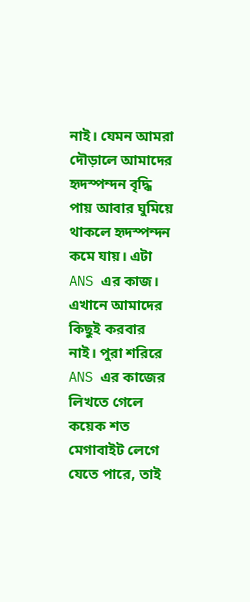নাই। যেমন আমরা দৌড়ালে আমাদের হৃদস্পন্দন বৃদ্ধি পায় আবার ঘুমিয়ে থাকলে হৃদস্পন্দন কমে যায়। এটা ANS এর কাজ। এখানে আমাদের কিছুই করবার নাই। পুরা শরিরে ANS এর কাজের লিখতে গেলে কয়েক শত মেগাবাইট লেগে যেতে পারে, তাই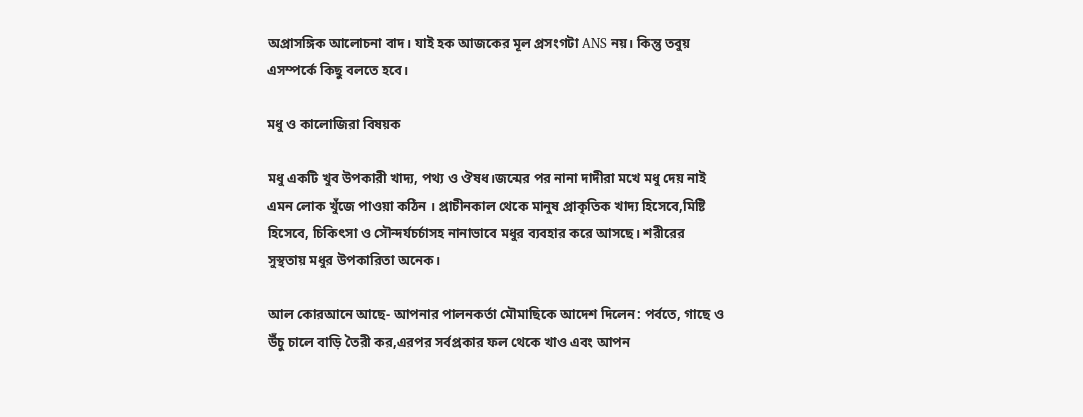অপ্রাসঙ্গিক আলোচনা বাদ। যাই হক আজকের মূল প্রসংগটা ANS নয়। কিন্তু তবুয় এসম্পর্কে কিছু বলতে হবে।

মধু ও কালোজিরা বিষয়ক

মধু একটি খুব উপকারী খাদ্য, পথ্য ও ঔষধ।জন্মের পর নানা দাদীরা মখে মধু দেয় নাই এমন লোক খুঁজে পাওয়া কঠিন । প্রাচীনকাল থেকে মানুষ প্রাকৃতিক খাদ্য হিসেবে,মিষ্টি হিসেবে, চিকিৎসা ও সৌন্দর্যচর্চাসহ নানাভাবে মধুর ব্যবহার করে আসছে। শরীরের সুস্থতায় মধুর উপকারিতা অনেক।

আল কোরআনে আছে- আপনার পালনকর্তা মৌমাছিকে আদেশ দিলেন: পর্বতে, গাছে ও উঁচু চালে বাড়ি তৈরী কর,এরপর সর্বপ্রকার ফল থেকে খাও এবং আপন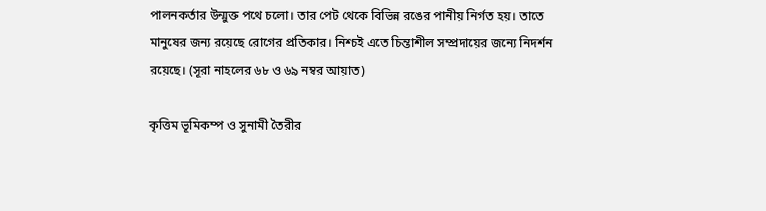পালনকর্তার উন্মুক্ত পথে চলো। তার পেট থেকে বিভিন্ন রঙের পানীয় নির্গত হয়। তাতে মানুষের জন্য রয়েছে রোগের প্রতিকার। নিশ্চই এতে চিন্তাশীল সম্প্রদায়ের জন্যে নিদর্শন রয়েছে। (সূরা নাহলের ৬৮ ও ৬৯ নম্বর আয়াত)

কৃত্তিম ভূমিকম্প ও সুনামী তৈরীর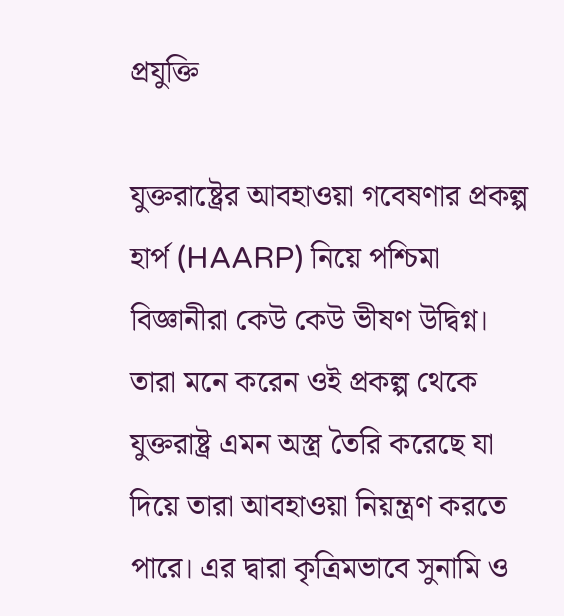প্রযুক্তি

যুক্তরাষ্ট্রের আবহাওয়া গবেষণার প্রকল্প হার্প (HAARP) নিয়ে পশ্চিমা বিজ্ঞানীরা কেউ কেউ ভীষণ উদ্বিগ্ন। তারা মনে করেন ওই প্রকল্প থেকে যুক্তরাষ্ট্র এমন অস্ত্র তৈরি করেছে যা দিয়ে তারা আবহাওয়া নিয়ন্ত্রণ করতে পারে। এর দ্বারা কৃত্রিমভাবে সুনামি ও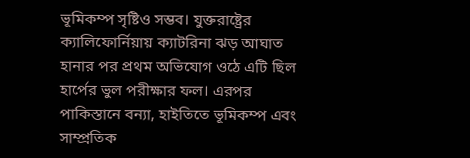ভূমিকম্প সৃষ্টিও সম্ভব। যুক্তরাষ্ট্রের ক্যালিফোর্নিয়ায় ক্যাটরিনা ঝড় আঘাত হানার পর প্রথম অভিযোগ ওঠে এটি ছিল হার্পের ভুল পরীক্ষার ফল। এরপর পাকিস্তানে বন্যা, হাইতিতে ভূমিকম্প এবং সাম্প্রতিক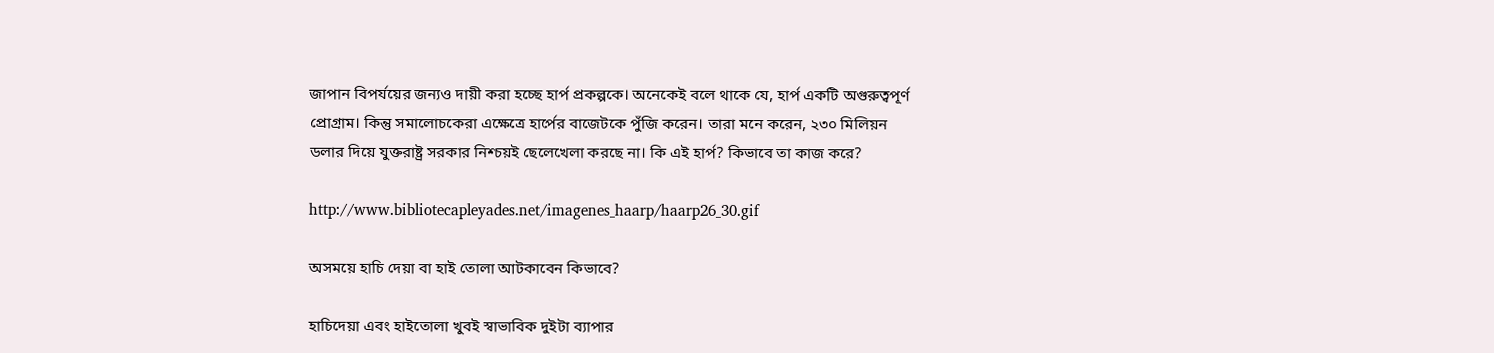জাপান বিপর্যয়ের জন্যও দায়ী করা হচ্ছে হার্প প্রকল্পকে। অনেকেই বলে থাকে যে, হার্প একটি অগুরুত্বপূর্ণ প্রোগ্রাম। কিন্তু সমালোচকেরা এক্ষেত্রে হার্পের বাজেটকে পুঁজি করেন। তারা মনে করেন, ২৩০ মিলিয়ন ডলার দিয়ে যুক্তরাষ্ট্র সরকার নিশ্চয়ই ছেলেখেলা করছে না। কি এই হার্প? কিভাবে তা কাজ করে?

http://www.bibliotecapleyades.net/imagenes_haarp/haarp26_30.gif

অসময়ে হাচি দেয়া বা হাই তোলা আটকাবেন কিভাবে?

হাচিদেয়া এবং হাইতোলা খুবই স্বাভাবিক দুইটা ব্যাপার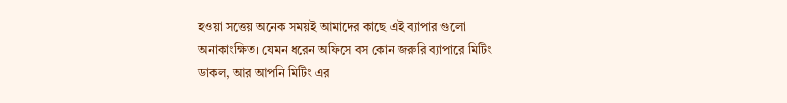হওয়া সত্তেয় অনেক সময়ই আমাদের কাছে এই ব্যাপার গুলো অনাকাংক্ষিত। যেমন ধরেন অফিসে বস কোন জরুরি ব্যাপারে মিটিং ডাকল, আর আপনি মিটিং এর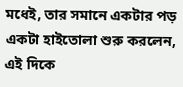মধেই, তার সমানে একটার পড় একটা হাইতোলা শুরু করলেন, এই দিকে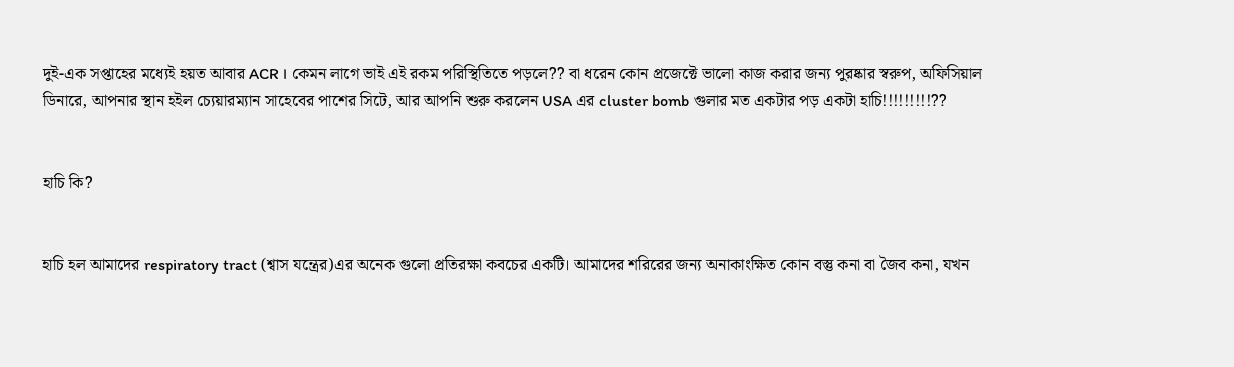দুই-এক সপ্তাহের মধ্যেই হয়ত আবার ACR । কেমন লাগে ভাই এই রকম পরিস্থিতিতে পড়লে?? বা ধরেন কোন প্রজেক্টে ভালো কাজ করার জন্য পুরষ্কার স্বরুপ, অফিসিয়াল ডিনারে, আপনার স্থান হইল চ্যেয়ারম্যান সাহেবের পাশের সিটে, আর আপনি শুরু করলেন USA এর cluster bomb গুলার মত একটার পড় একটা হাচি!!!!!!!!!??


হাচি কি?


হাচি হল আমাদের respiratory tract (শ্বাস যন্ত্রের)এর অনেক গুলো প্রতিরক্ষা কবচের একটি। আমাদের শরিরের জন্য অনাকাংক্ষিত কোন বস্তু কনা বা জৈব কনা, যখন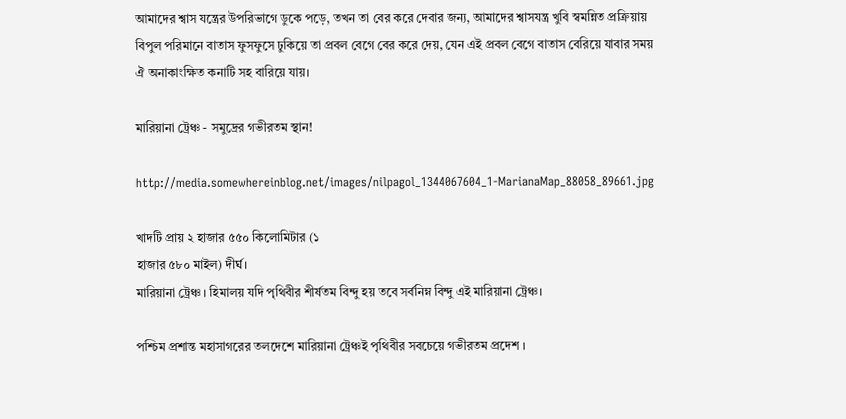আমাদের শ্বাস যন্ত্রের উপরিভাগে ডুকে পড়ে, তখন তা বের করে দেবার জন্য, আমাদের শ্বাসযন্ত্র খুবি স্বমন্নিত প্রক্রিয়ায় বিপুল পরিমানে বাতাস ফুসফুসে ঢুকিয়ে তা প্রবল বেগে বের করে দেয়, যেন এই প্রবল বেগে বাতাস বেরিয়ে যাবার সময় ঐ অনাকাংক্ষিত কনাটি সহ বারিয়ে যায়।

মারিয়ানা ট্রেঞ্চ - সমুদ্রের গভীরতম স্থান!

http://media.somewhereinblog.net/images/nilpagol_1344067604_1-MarianaMap_88058_89661.jpg

খাদটি প্রায় ২ হাজার ৫৫০ কিলোমিটার (১
হাজার ৫৮০ মাইল) দীর্ঘ।
মারিয়ানা ট্রেঞ্চ । হিমালয় যদি পৃথিবীর শীর্ষতম বিন্দু হয় তবে সর্বনিম্ন বিন্দু এই মারিয়ানা ট্রেঞ্চ।

পশ্চিম প্রশান্ত মহাসাগরের তলদেশে মারিয়ানা ট্রেঞ্চই পৃথিবীর সবচেয়ে গভীরতম প্রদেশ ।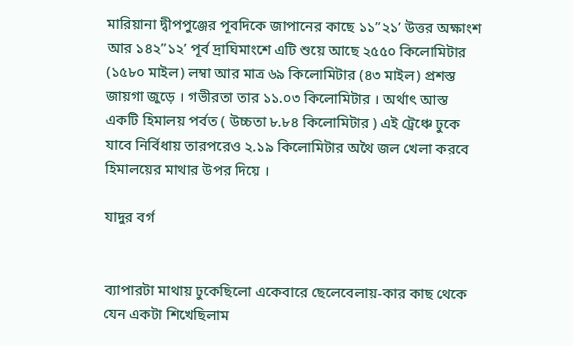মারিয়ানা দ্বীপপুঞ্জের পূবদিকে জাপানের কাছে ১১”২১’ উত্তর অক্ষাংশ আর ১৪২”১২’ পূর্ব দ্রাঘিমাংশে এটি শুয়ে আছে ২৫৫০ কিলোমিটার (১৫৮০ মাইল) লম্বা আর মাত্র ৬৯ কিলোমিটার (৪৩ মাইল) প্রশস্ত জায়গা জুড়ে । গভীরতা তার ১১.০৩ কিলোমিটার । অর্থাৎ আস্ত একটি হিমালয় পর্বত ( উচ্চতা ৮.৮৪ কিলোমিটার ) এই ট্রেঞ্চে ঢুকে যাবে নির্বিধায় তারপরেও ২.১৯ কিলোমিটার অথৈ জল খেলা করবে হিমালয়ের মাথার উপর দিয়ে ।

যাদুর বর্গ


ব্যাপারটা মাথায় ঢুকেছিলো একেবারে ছেলেবেলায়-কার কাছ থেকে যেন একটা শিখেছিলাম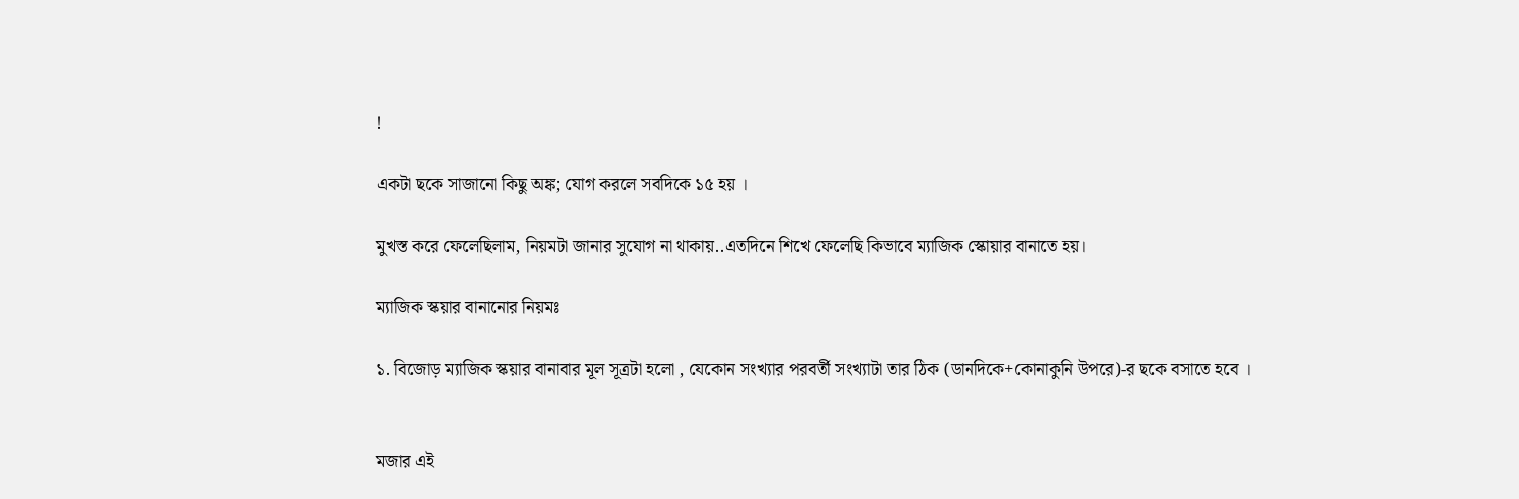!

একটা ছকে সাজানো কিছু অঙ্ক; যোগ করলে সবদিকে ১৫ হয় ।

মুখস্ত করে ফেলেছিলাম, নিয়মটা জানার সুযোগ না থাকায়..এতদিনে শিখে ফেলেছি কিভাবে ম্যাজিক স্কোয়ার বানাতে হয়।

ম্যাজিক স্কয়ার বানানোর নিয়মঃ

১. বিজোড় ম্যাজিক স্কয়ার বানাবার মূল সূত্রটা হলো , যেকোন সংখ্যার পরবর্তী সংখ্যাটা তার ঠিক (ডানদিকে+কোনাকুনি উপরে)-র ছকে বসাতে হবে ।


মজার এই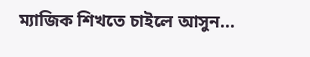ম্যাজিক শিখতে চাইলে আসুন...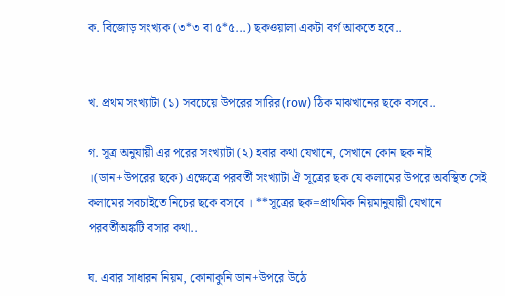ক. বিজোড় সংখ্যক (৩*৩ বা ৫*৫...) ছকওয়ালা একটা বর্গ আকতে হবে..


খ. প্রথম সংখ্যাটা (১) সবচেয়ে উপরের সারির(row) ঠিক মাঝখানের ছকে বসবে..

গ. সূত্র অনুযায়ী এর পরের সংখ্যাটা (২) হবার কথা যেখানে, সেখানে কোন ছক নাই ।(ডান+উপরের ছকে) এক্ষেত্রে পরবর্তী সংখ্যাটা ঐ সূত্রের ছক যে কলামের উপরে অবস্থিত সেই কলামের সবচাইতে নিচের ছকে বসবে । **সূত্রের ছক=প্রাথমিক নিয়মানুযায়ী যেখানে পরবর্তীঅঙ্কটি বসার কথা..

ঘ. এবার সাধারন নিয়ম, কোনাকুনি ডান+উপরে উঠে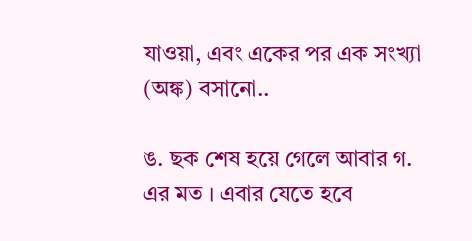যাওয়া, এবং একের পর এক সংখ্যা (অঙ্ক) বসানো..

ঙ. ছক শেষ হয়ে গেলে আবার গ. এর মত । এবার যেতে হবে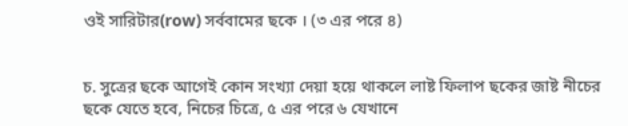ওই সারিটার(row) সর্ববামের ছকে । (৩ এর পরে ৪)


চ. সুত্রের ছকে আগেই কোন সংখ্যা দেয়া হয়ে থাকলে লাষ্ট ফিলাপ ছকের জাষ্ট নীচের ছকে যেতে হবে, নিচের চিত্রে, ৫ এর পরে ৬ যেখানে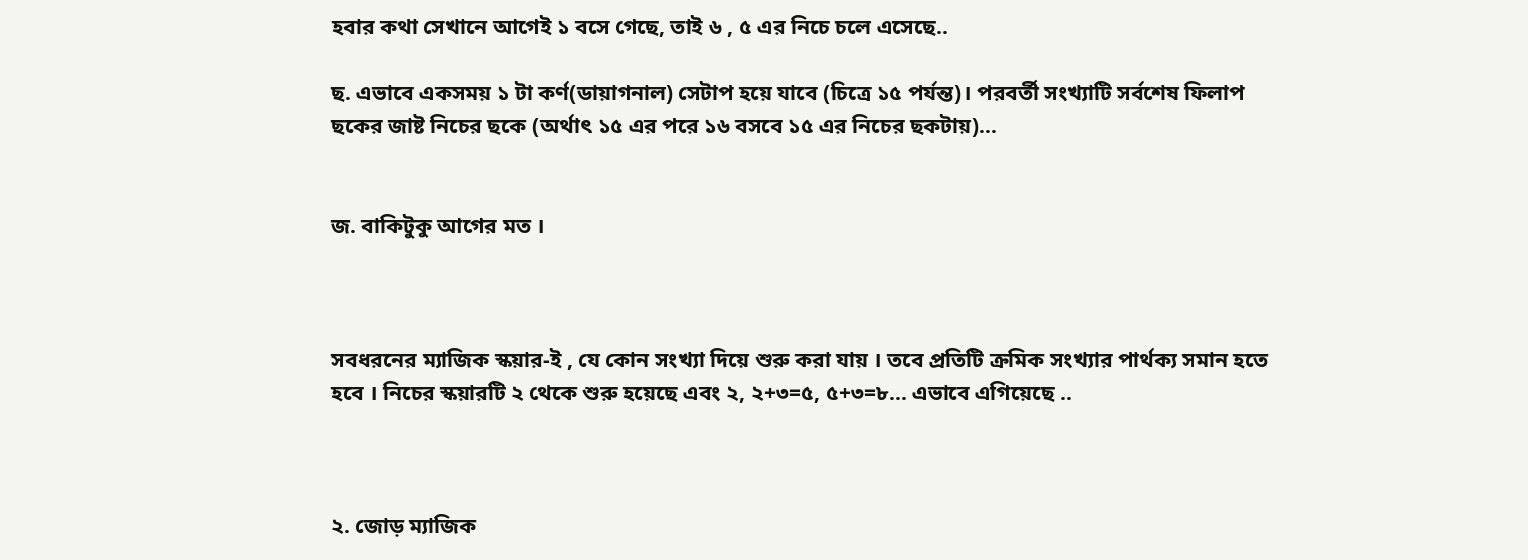হবার কথা সেখানে আগেই ১ বসে গেছে, তাই ৬ , ৫ এর নিচে চলে এসেছে..

ছ. এভাবে একসময় ১ টা কর্ণ(ডায়াগনাল) সেটাপ হয়ে যাবে (চিত্রে ১৫ পর্যন্ত)। পরবর্তী সংখ্যাটি সর্বশেষ ফিলাপ ছকের জাষ্ট নিচের ছকে (অর্থাৎ ১৫ এর পরে ১৬ বসবে ১৫ এর নিচের ছকটায়)...


জ. বাকিটুকু আগের মত ।



সবধরনের ম্যাজিক স্কয়ার-ই , যে কোন সংখ্যা দিয়ে শুরু করা যায় । তবে প্রতিটি ক্রমিক সংখ্যার পার্থক্য সমান হতে হবে । নিচের স্কয়ারটি ২ থেকে শুরু হয়েছে এবং ২, ২+৩=৫, ৫+৩=৮... এভাবে এগিয়েছে ..



২. জোড় ম্যাজিক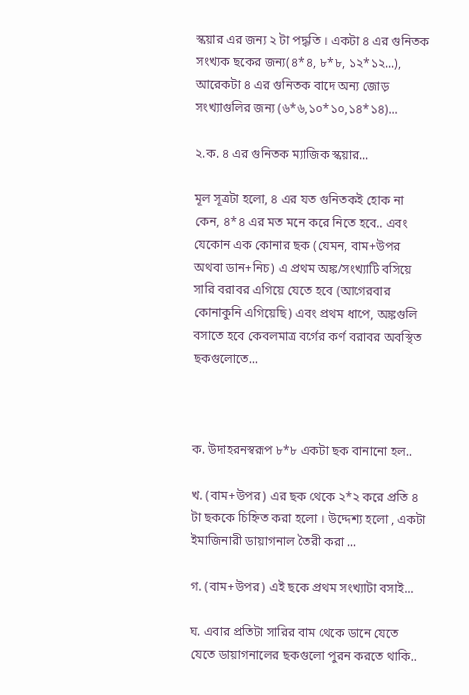স্কয়ার এর জন্য ২ টা পদ্ধতি । একটা ৪ এর গুনিতক সংখ্যক ছকের জন্য(৪*৪, ৮*৮, ১২*১২...), আরেকটা ৪ এর গুনিতক বাদে অন্য জোড় সংখ্যাগুলির জন্য (৬*৬,১০*১০,১৪*১৪)...

২.ক. ৪ এর গুনিতক ম্যাজিক স্কয়ার...

মূল সূত্রটা হলো, ৪ এর যত গুনিতকই হোক না কেন, ৪*৪ এর মত মনে করে নিতে হবে.. এবং যেকোন এক কোনার ছক (যেমন, বাম+উপর অথবা ডান+নিচ) এ প্রথম অঙ্ক/সংখ্যাটি বসিয়ে সারি বরাবর এগিয়ে যেতে হবে (আগেরবার কোনাকুনি এগিয়েছি) এবং প্রথম ধাপে, অঙ্কগুলি বসাতে হবে কেবলমাত্র বর্গের কর্ণ বরাবর অবস্থিত ছকগুলোতে...



ক. উদাহরনস্বরূপ ৮*৮ একটা ছক বানানো হল..

খ. (বাম+উপর) এর ছক থেকে ২*২ করে প্রতি ৪ টা ছককে চিহ্নিত করা হলো । উদ্দেশ্য হলো , একটা ইমাজিনারী ডায়াগনাল তৈরী করা ...

গ. (বাম+উপর) এই ছকে প্রথম সংখ্যাটা বসাই...

ঘ. এবার প্রতিটা সারির বাম থেকে ডানে যেতে যেতে ডায়াগনালের ছকগুলো পুরন করতে থাকি..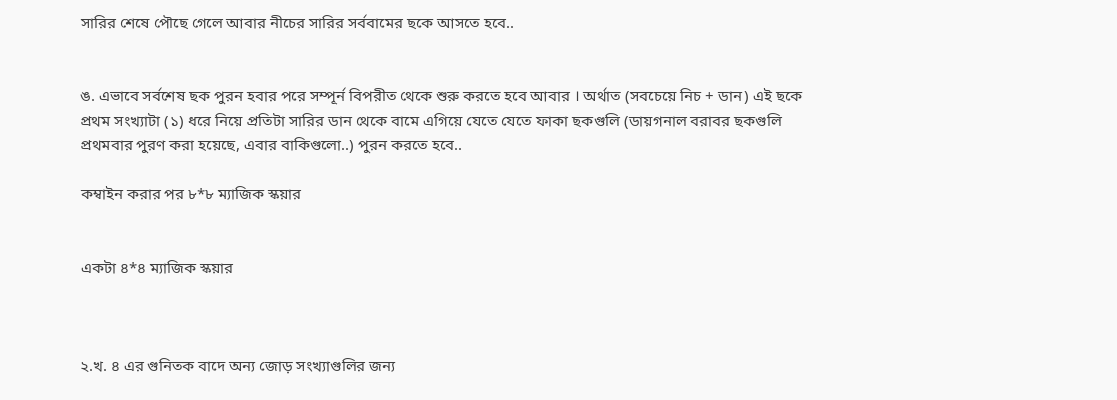সারির শেষে পৌছে গেলে আবার নীচের সারির সর্ববামের ছকে আসতে হবে..


ঙ. এভাবে সর্বশেষ ছক পুরন হবার পরে সম্পূর্ন বিপরীত থেকে শুরু করতে হবে আবার । অর্থাত (সবচেয়ে নিচ + ডান) এই ছকে প্রথম সংখ্যাটা (১) ধরে নিয়ে প্রতিটা সারির ডান থেকে বামে এগিয়ে যেতে যেতে ফাকা ছকগুলি (ডায়গনাল বরাবর ছকগুলি প্রথমবার পুরণ করা হয়েছে, এবার বাকিগুলো..) পুরন করতে হবে..

কম্বাইন করার পর ৮*৮ ম্যাজিক স্কয়ার


একটা ৪*৪ ম্যাজিক স্কয়ার



২.খ. ৪ এর গুনিতক বাদে অন্য জোড় সংখ্যাগুলির জন্য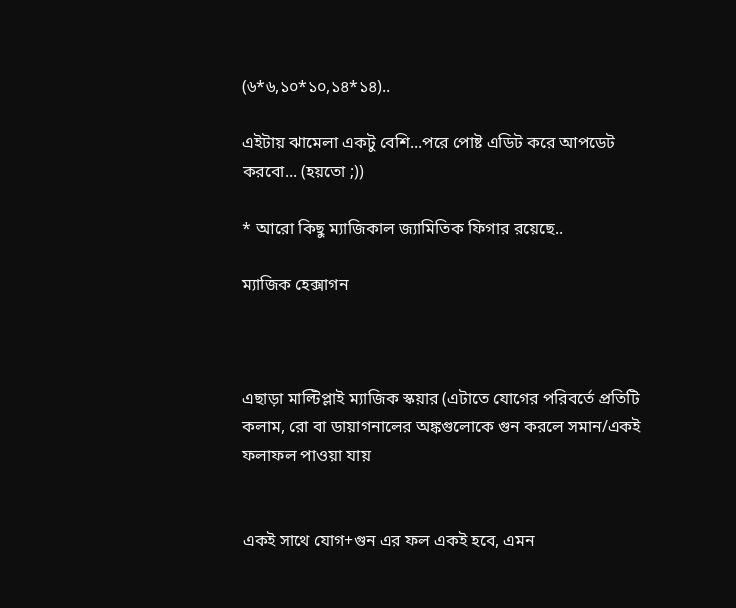(৬*৬,১০*১০,১৪*১৪)..

এইটায় ঝামেলা একটু বেশি...পরে পোষ্ট এডিট করে আপডেট করবো... (হয়তো ;))

* আরো কিছু ম্যাজিকাল জ্যামিতিক ফিগার রয়েছে..

ম্যাজিক হেক্সাগন



এছাড়া মাল্টিপ্লাই ম্যাজিক স্কয়ার (এটাতে যোগের পরিবর্তে প্রতিটি কলাম, রো বা ডায়াগনালের অঙ্কগুলোকে গুন করলে সমান/একই ফলাফল পাওয়া যায়


একই সাথে যোগ+গুন এর ফল একই হবে, এমন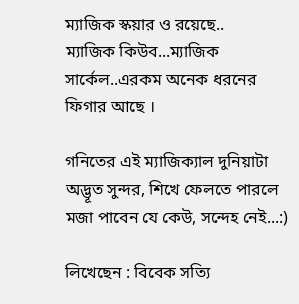ম্যাজিক স্কয়ার ও রয়েছে..
ম্যাজিক কিউব...ম্যাজিক সার্কেল..এরকম অনেক ধরনের ফিগার আছে ।

গনিতের এই ম্যাজিক্যাল দুনিয়াটা অদ্ভূত সুন্দর, শিখে ফেলতে পারলে মজা পাবেন যে কেউ, সন্দেহ নেই...:)

লিখেছেন : বিবেক সত্যি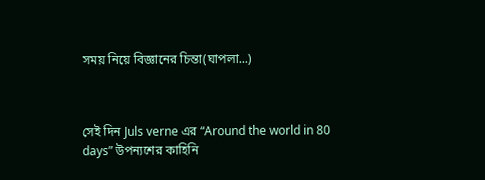সময় নিয়ে বিজ্ঞানের চিন্তা(ঘাপলা...)



সেই দিন Juls verne এর “Around the world in 80 days” উপন্যশের কাহিনি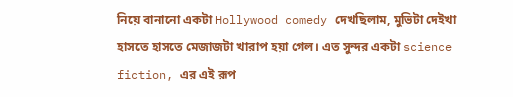নিয়ে বানানো একটা Hollywood comedy দেখছিলাম, মুভিটা দেইখা হাসতে হাসতে মেজাজটা খারাপ হয়া গেল। এত সুন্দর একটা science fiction, এর এই রূপ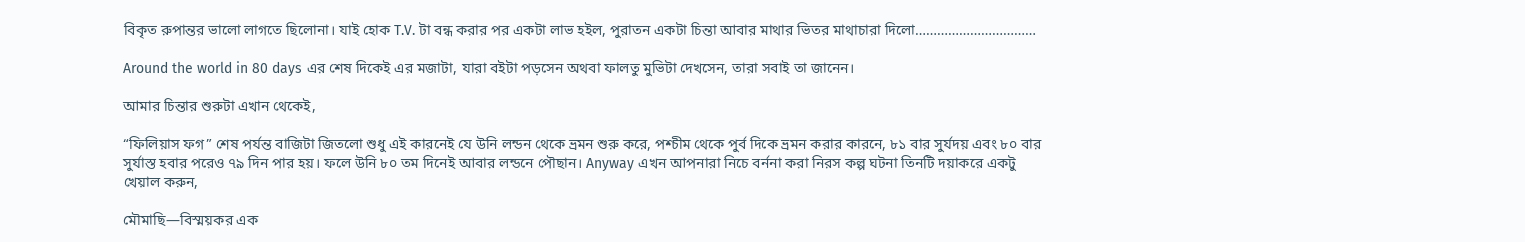বিকৃত রুপান্তর ভালো লাগতে ছিলোনা। যাই হোক T.V. টা বন্ধ করার পর একটা লাভ হইল, পুরাতন একটা চিন্তা আবার মাথার ভিতর মাথাচারা দিলো……………………………

Around the world in 80 days এর শেষ দিকেই এর মজাটা, যারা বইটা পড়সেন অথবা ফালতু মুভিটা দেখসেন, তারা সবাই তা জানেন।

আমার চিন্তার শুরুটা এখান থেকেই,

“ফিলিয়াস ফগ” শেষ পর্যন্ত বাজিটা জিতলো শুধু এই কারনেই যে উনি লন্ডন থেকে ভ্রমন শুরু করে, পশ্চীম থেকে পুর্ব দিকে ভ্রমন করার কারনে, ৮১ বার সুর্যদয় এবং ৮০ বার সুর্যাস্ত হবার পরেও ৭৯ দিন পার হয়। ফলে উনি ৮০ তম দিনেই আবার লন্ডনে পৌছান। Anyway এখন আপনারা নিচে বর্ননা করা নিরস কল্প ঘটনা তিনটি দয়াকরে একটু খেয়াল করুন,

মৌমাছি—বিস্ময়কর এক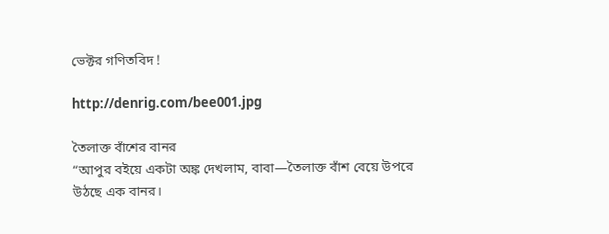ভেক্টর গণিতবিদ !

http://denrig.com/bee001.jpg

তৈলাক্ত বাঁশের বানর
“আপুর বইয়ে একটা অঙ্ক দেখলাম, বাবা—তৈলাক্ত বাঁশ বেয়ে উপরে উঠছে এক বানর।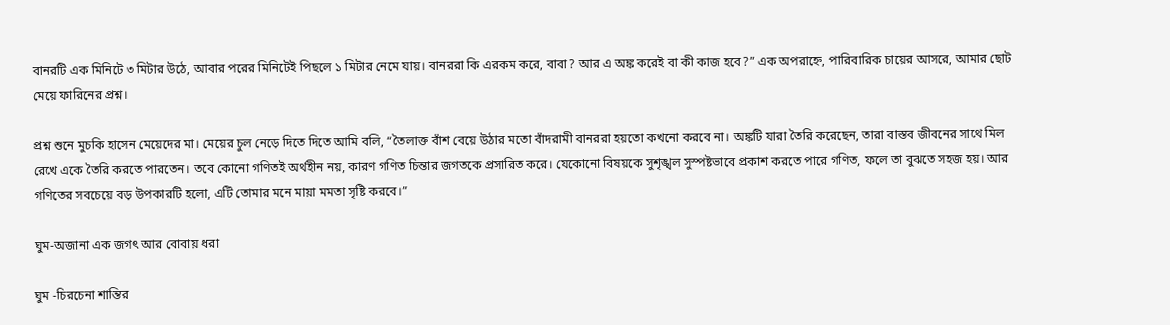বানরটি এক মিনিটে ৩ মিটার উঠে, আবার পরের মিনিটেই পিছলে ১ মিটার নেমে যায়। বানররা কি এরকম করে, বাবা? আর এ অঙ্ক করেই বা কী কাজ হবে?” এক অপরাহ্নে, পারিবারিক চায়ের আসরে, আমার ছোট মেয়ে ফারিনের প্রশ্ন।

প্রশ্ন শুনে মুচকি হাসেন মেয়েদের মা। মেয়ের চুল নেড়ে দিতে দিতে আমি বলি, “তৈলাক্ত বাঁশ বেয়ে উঠার মতো বাঁদরামী বানররা হয়তো কখনো করবে না। অঙ্কটি যারা তৈরি করেছেন, তারা বাস্তব জীবনের সাথে মিল রেখে একে তৈরি করতে পারতেন। তবে কোনো গণিতই অর্থহীন নয়, কারণ গণিত চিন্তার জগতকে প্রসারিত করে। যেকোনো বিষয়কে সুশৃঙ্খল সুস্পষ্টভাবে প্রকাশ করতে পারে গণিত, ফলে তা বুঝতে সহজ হয়। আর গণিতের সবচেয়ে বড় উপকারটি হলো, এটি তোমার মনে মায়া মমতা সৃষ্টি করবে।”

ঘুম-অজানা এক জগৎ আর বোবায় ধরা

ঘুম -চিরচেনা শান্তির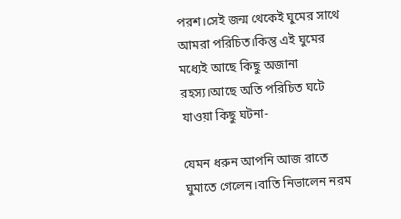পরশ।সেই জন্ম থেকেই ঘুমের সাথে আমরা পরিচিত।কিন্তু এই ঘুমের মধ্যেই আছে কিছু অজানা রহস্য।আছে অতি পরিচিত ঘটে যাওয়া কিছু ঘটনা-

যেমন ধরুন আপনি আজ রাতে ঘুমাতে গেলেন।বাতি নিভালেন নরম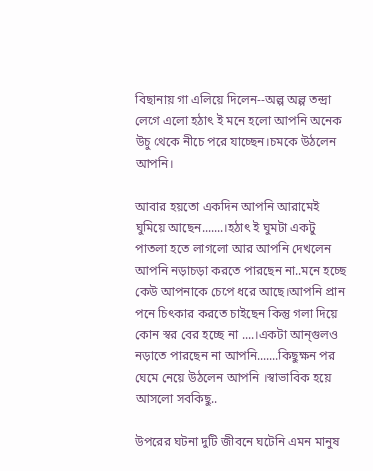বিছানায় গা এলিয়ে দিলেন--অল্প অল্প তন্দ্রা লেগে এলো হঠাৎ ই মনে হলো আপনি অনেক উচু থেকে নীচে পরে যাচ্ছেন।চমকে উঠলেন আপনি।

আবার হয়তো একদিন আপনি আরামেই ঘুমিয়ে আছেন.......।হঠাৎ ই ঘুমটা একটু পাতলা হতে লাগলো আর আপনি দেখলেন আপনি নড়াচড়া করতে পারছেন না..মনে হচ্ছে কেউ আপনাকে চেপে ধরে আছে।আপনি প্রান পনে চিৎকার করতে চাইছেন কিন্তু গলা দিয়ে কোন স্বর বের হচ্ছে না ....।একটা আন্গুলও নড়াতে পারছেন না আপনি.......কিছুক্ষন পর ঘেমে নেয়ে উঠলেন আপনি ।স্বাভাবিক হয়ে আসলো সবকিছু..

উপরের ঘটনা দুটি জীবনে ঘটেনি এমন মানুষ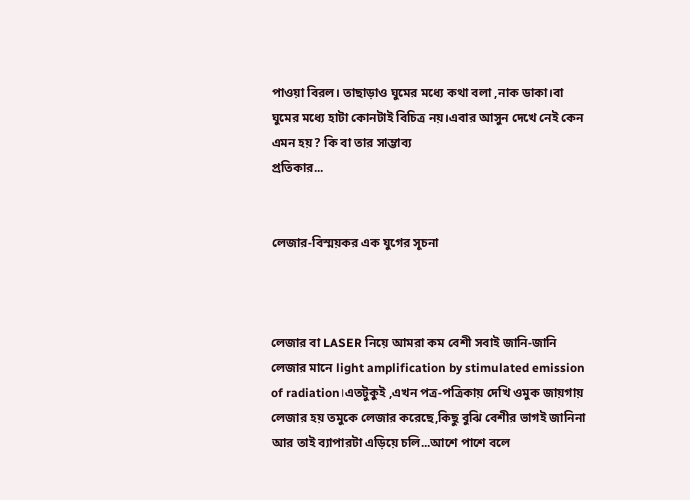পাওয়া বিরল। তাছাড়াও ঘুমের মধ্যে কথা বলা ,নাক ডাকা।বা ঘুমের মধ্যে হাটা কোনটাই বিচিত্র নয়।এবার আসুন দেখে নেই কেন এমন হয়? কি বা তার সাম্ভাব্য
প্রতিকার...


লেজার-বিস্ময়কর এক যুগের সূচনা



লেজার বা LASER নিয়ে আমরা কম বেশী সবাই জানি-জানি লেজার মানে light amplification by stimulated emission of radiation।এতটুকুই ,এখন পত্র-পত্রিকায় দেখি ওমুক জায়গায় লেজার হয় তমুকে লেজার করেছে,কিছু বুঝি বেশীর ভাগই জানিনা আর তাই ব্যাপারটা এড়িয়ে চলি...আশে পাশে বলে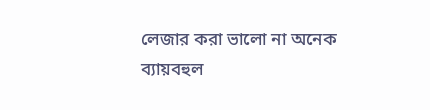লেজার করা ভালো না অনেক ব্যায়বহুল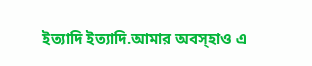ইত্যাদি ইত্যাদি.আমার অবস্হাও এ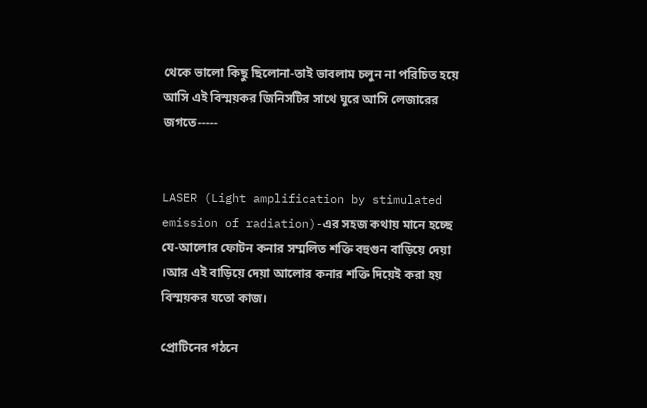থেকে ভালো কিছু ছিলোনা-তাই ভাবলাম চলুন না পরিচিত হয়ে আসি এই বিস্ময়কর জিনিসটির সাথে ঘুরে আসি লেজারের জগতে-----


LASER (Light amplification by stimulated emission of radiation)-এর সহজ কথায় মানে হচ্ছে যে-আলোর ফোটন কনার সম্মলিত শক্তি বহুগুন বাড়িয়ে দেয়া ।আর এই বাড়িয়ে দেয়া আলোর কনার শক্তি দিয়েই করা হয় বিস্ময়কর যতো কাজ।

প্রোটিনের গঠনে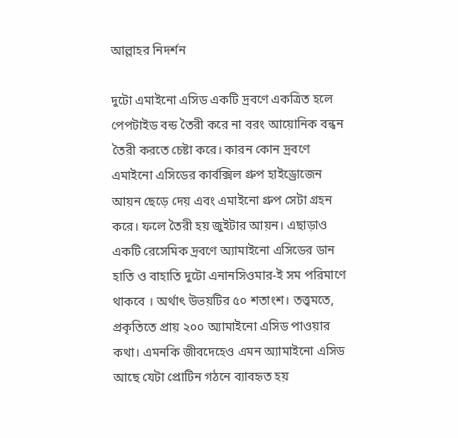আল্লাহর নিদর্শন

দুটো এমাইনো এসিড একটি দ্রবণে একত্রিত হলে পেপটাইড বন্ড তৈরী করে না বরং আয়োনিক বন্ধন তৈরী করতে চেষ্টা করে। কারন কোন দ্রবণে এমাইনো এসিডের কার্বক্সিল গ্রুপ হাইড্রোজেন আয়ন ছেড়ে দেয় এবং এমাইনো গ্রুপ সেটা গ্রহন করে। ফলে তৈরী হয় জুইটার আয়ন। এছাড়াও একটি রেসেমিক দ্রবণে অ্যামাইনো এসিডের ডান হাতি ও বাহাতি দুটো এনানসিওমার-ই সম পরিমাণে থাকবে । অর্থাৎ উভয়টির ৫০ শতাংশ। তত্ত্বমতে, প্রকৃতিতে প্রায় ২০০ অ্যামাইনো এসিড পাওয়ার কথা। এমনকি জীবদেহেও এমন অ্যামাইনো এসিড আছে যেটা প্রোটিন গঠনে ব্যাবহৃত হয়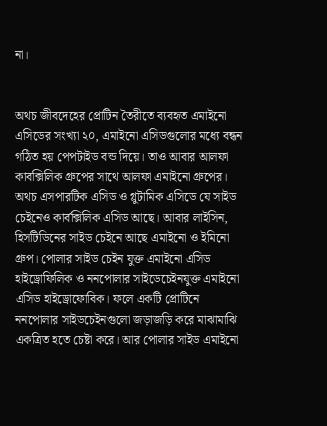না।


অথচ জীবদেহের প্রোটিন তৈরীতে ব্যবহৃত এমাইনো এসিডের সংখ্যা ২০, এমাইনো এসিডগুলোর মধ্যে বন্ধন গঠিত হয় পেপটাইড বন্ড দিয়ে। তাও আবার আলফা কাবক্সিলিক গ্রুপের সাথে আলফা এমাইনো গ্রুপের। অথচ এসপারটিক এসিড ও গ্লুটামিক এসিডে যে সাইড চেইনেও কার্বক্সিলিক এসিড আছে। আবার লাইসিন, হিসটিডিনের সাইড চেইনে আছে এমাইনো ও ইমিনো গ্রুপ। পোলার সাইড চেইন যুক্ত এমাইনো এসিড হাইড্রোফিলিক ও ননপোলার সাইডেচেইনযুক্ত এমাইনো এসিড হাইড্রোফোবিক। ফলে একটি প্রোটিনে ননপোলার সাইডচেইনগুলো জড়াজড়ি করে মাঝামাঝি একত্রিত হতে চেষ্টা করে। আর পোলার সাইড এমাইনো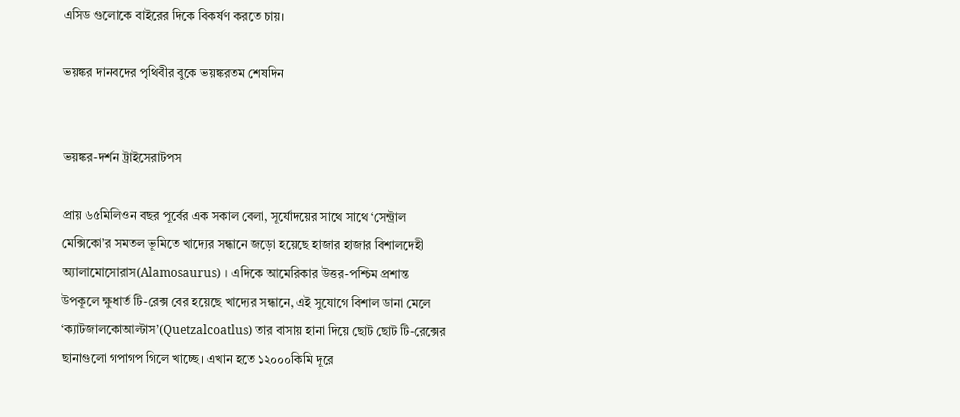এসিড গুলোকে বাইরের দিকে বিকর্ষণ করতে চায়।

ভয়ঙ্কর দানবদের পৃথিবীর বুকে ভয়ঙ্করতম শেষদিন


ভয়ঙ্কর-দর্শন ট্রাইসেরাটপস

প্রায় ৬৫মিলিওন বছর পূর্বের এক সকাল বেলা, সূর্যোদয়ের সাথে সাথে ‘সেন্ট্রাল মেক্সিকো’র সমতল ভূমিতে খাদ্যের সন্ধানে জড়ো হয়েছে হাজার হাজার বিশালদেহী অ্যালামোসোরাস(Alamosaurus) । এদিকে আমেরিকার উত্তর-পশ্চিম প্রশান্ত উপকূলে ক্ষুধার্ত টি-রেক্স বের হয়েছে খাদ্যের সন্ধানে, এই সুযোগে বিশাল ডানা মেলে ‘ক্যাটজালকোআল্টাস’(Quetzalcoatlus) তার বাসায় হানা দিয়ে ছোট ছোট টি-রেক্সের ছানাগুলো গপাগপ গিলে খাচ্ছে। এখান হতে ১২০০০কিমি দূরে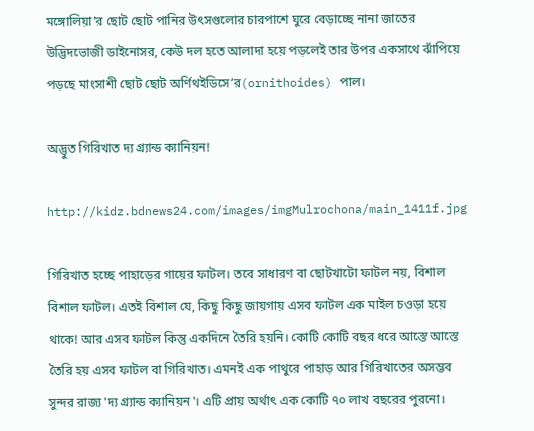মঙ্গোলিয়া’র ছোট ছোট পানির উৎসগুলোর চারপাশে ঘুরে বেড়াচ্ছে নানা জাতের উদ্ভিদভোজী ডাইনোসর, কেউ দল হতে আলাদা হয়ে পড়লেই তার উপর একসাথে ঝাঁপিয়ে পড়ছে মাংসাশী ছোট ছোট অর্ণিথইডিসে’র(ornithoides) পাল।

অদ্ভুত গিরিখাত দ্য গ্র্যান্ড ক্যানিয়ন!

http://kidz.bdnews24.com/images/imgMulrochona/main_1411f.jpg

গিরিখাত হচ্ছে পাহাড়ের গায়ের ফাটল। তবে সাধারণ বা ছোটখাটো ফাটল নয়, বিশাল বিশাল ফাটল। এতই বিশাল যে, কিছু কিছু জায়গায় এসব ফাটল এক মাইল চওড়া হয়ে থাকে! আর এসব ফাটল কিন্তু একদিনে তৈরি হয়নি। কোটি কোটি বছর ধরে আস্তে আস্তে তৈরি হয় এসব ফাটল বা গিরিখাত। এমনই এক পাথুরে পাহাড় আর গিরিখাতের অসম্ভব সুন্দর রাজ্য 'দ্য গ্র্যান্ড ক্যানিয়ন'। এটি প্রায় অর্থাৎ এক কোটি ৭০ লাখ বছরের পুরনো।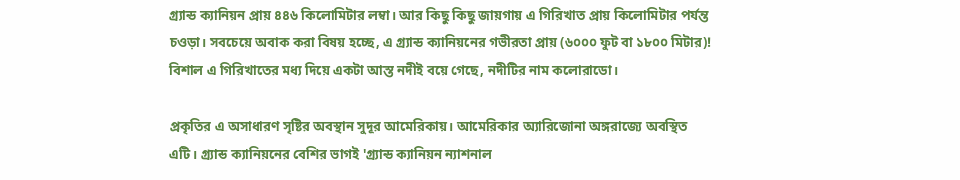গ্র্যান্ড ক্যানিয়ন প্রায় ৪৪৬ কিলোমিটার লম্বা। আর কিছু কিছু জায়গায় এ গিরিখাত প্রায় কিলোমিটার পর্যন্ত চওড়া। সবচেয়ে অবাক করা বিষয় হচ্ছে, এ গ্র্যান্ড ক্যানিয়নের গভীরতা প্রায় (৬০০০ ফুট বা ১৮০০ মিটার)! বিশাল এ গিরিখাতের মধ্য দিয়ে একটা আস্ত নদীই বয়ে গেছে, নদীটির নাম কলোরাডো।

প্রকৃতির এ অসাধারণ সৃষ্টির অবস্থান সুদূর আমেরিকায়। আমেরিকার অ্যারিজোনা অঙ্গরাজ্যে অবস্থিত এটি। গ্র্যান্ড ক্যানিয়নের বেশির ভাগই 'গ্র্যান্ড ক্যানিয়ন ন্যাশনাল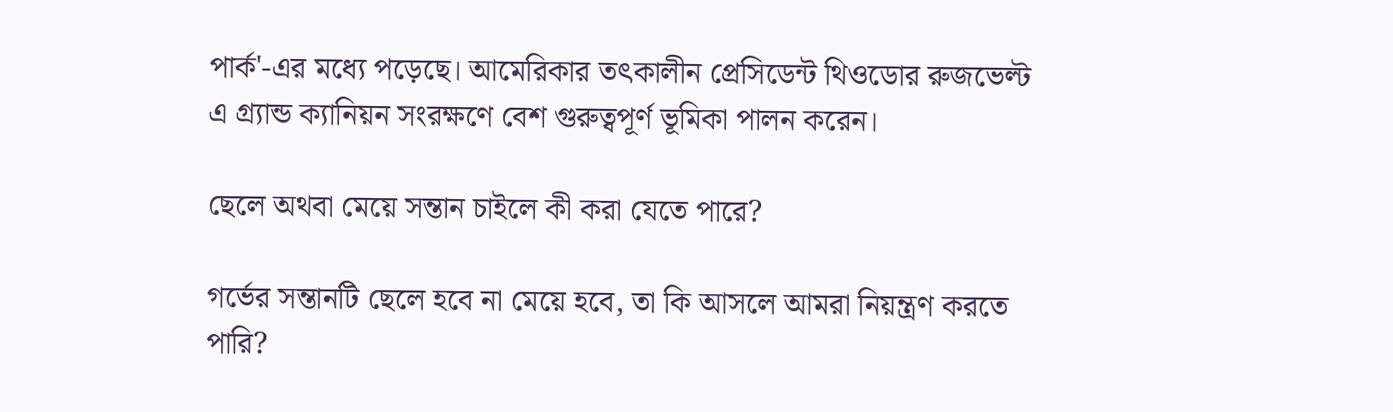পার্ক'-এর মধ্যে পড়েছে। আমেরিকার তৎকালীন প্রেসিডেন্ট থিওডোর রুজভেল্ট এ গ্র্যান্ড ক্যানিয়ন সংরক্ষণে বেশ গুরুত্বপূর্ণ ভূমিকা পালন করেন।

ছেলে অথবা মেয়ে সন্তান চাইলে কী করা যেতে পারে?

গর্ভের সন্তানটি ছেলে হবে না মেয়ে হবে, তা কি আসলে আমরা নিয়ন্ত্রণ করতে পারি?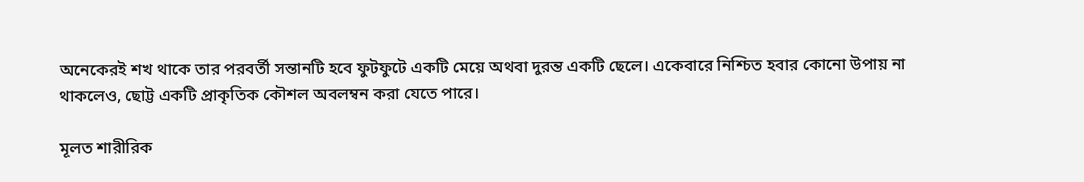অনেকেরই শখ থাকে তার পরবর্তী সন্তানটি হবে ফুটফুটে একটি মেয়ে অথবা দুরন্ত একটি ছেলে। একেবারে নিশ্চিত হবার কোনো উপায় না থাকলেও, ছোট্ট একটি প্রাকৃতিক কৌশল অবলম্বন করা যেতে পারে।

মূলত শারীরিক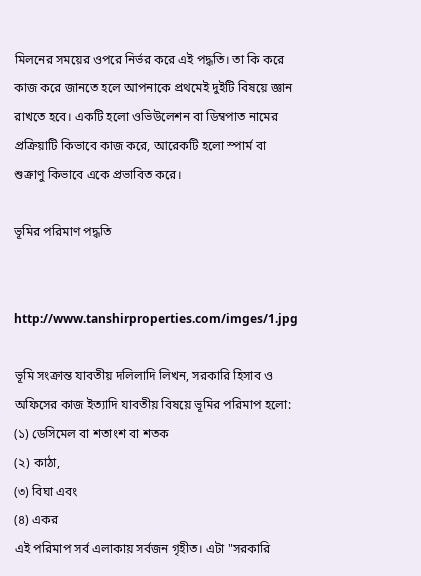মিলনের সময়ের ওপরে নির্ভর করে এই পদ্ধতি। তা কি করে কাজ করে জানতে হলে আপনাকে প্রথমেই দুইটি বিষয়ে জ্ঞান রাখতে হবে। একটি হলো ওভিউলেশন বা ডিম্বপাত নামের প্রক্রিয়াটি কিভাবে কাজ করে, আরেকটি হলো স্পার্ম বা শুক্রাণু কিভাবে একে প্রভাবিত করে।

ভূমির পরিমাণ পদ্ধতি


http://www.tanshirproperties.com/imges/1.jpg

ভূমি সংক্রান্ত যাবতীয় দলিলাদি লিখন, সরকারি হিসাব ও অফিসের কাজ ইত্যাদি যাবতীয় বিষয়ে ভূমির পরিমাপ হলো:
(১) ডেসিমেল বা শতাংশ বা শতক
(২) কাঠা,
(৩) বিঘা এবং
(৪) একর
এই পরিমাপ সর্ব এলাকায় সর্বজন গৃহীত। এটা "সরকারি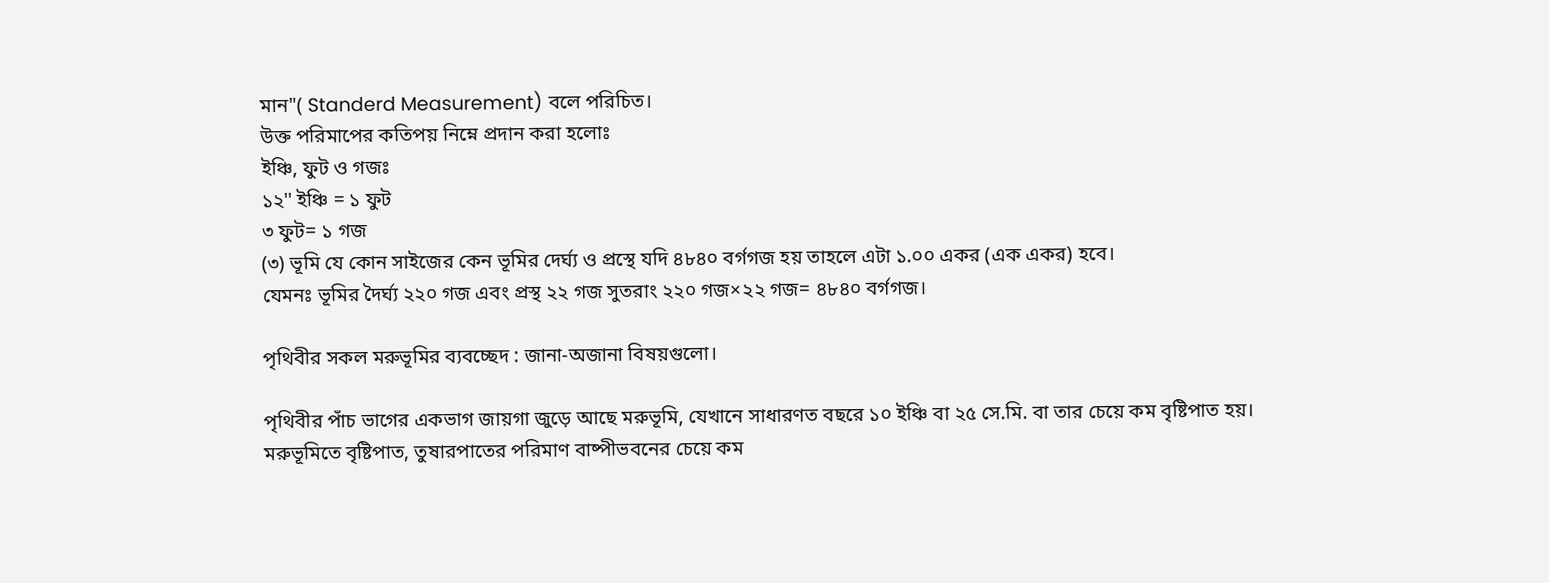মান"( Standerd Measurement) বলে পরিচিত।
উক্ত পরিমাপের কতিপয় নিম্নে প্রদান করা হলোঃ
ইঞ্চি, ফুট ও গজঃ
১২'' ইঞ্চি = ১ ফুট
৩ ফুট= ১ গজ
(৩) ভূমি যে কোন সাইজের কেন ভূমির দের্ঘ্য ও প্রস্থে যদি ৪৮৪০ বর্গগজ হয় তাহলে এটা ১.০০ একর (এক একর) হবে।
যেমনঃ ভূমির দৈর্ঘ্য ২২০ গজ এবং প্রস্থ ২২ গজ সুতরাং ২২০ গজ×২২ গজ= ৪৮৪০ বর্গগজ।

পৃথিবীর সকল মরুভূমির ব্যবচ্ছেদ : জানা-অজানা বিষয়গুলো।

পৃথিবীর পাঁচ ভাগের একভাগ জায়গা জুড়ে আছে মরুভূমি, যেখানে সাধারণত বছরে ১০ ইঞ্চি বা ২৫ সে.মি. বা তার চেয়ে কম বৃষ্টিপাত হয়। মরুভূমিতে বৃষ্টিপাত, তুষারপাতের পরিমাণ বাষ্পীভবনের চেয়ে কম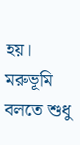হয়। মরুভূমি বলতে শুধু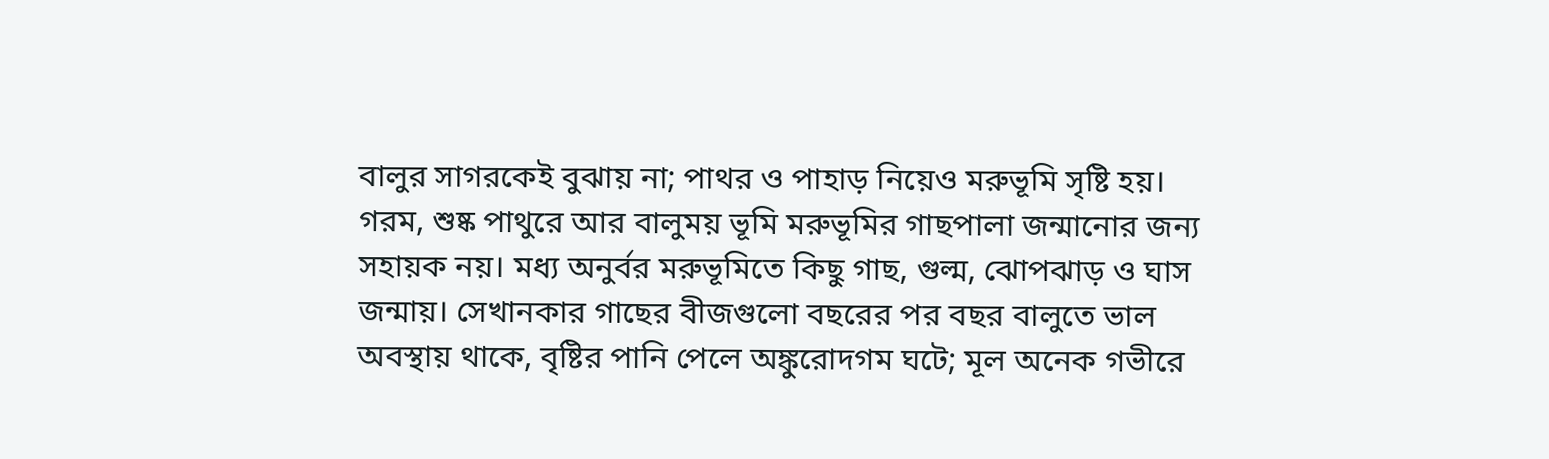বালুর সাগরকেই বুঝায় না; পাথর ও পাহাড় নিয়েও মরুভূমি সৃষ্টি হয়। গরম, শুষ্ক পাথুরে আর বালুময় ভূমি মরুভূমির গাছপালা জন্মানোর জন্য সহায়ক নয়। মধ্য অনুর্বর মরুভূমিতে কিছু গাছ, গুল্ম, ঝোপঝাড় ও ঘাস জন্মায়। সেখানকার গাছের বীজগুলো বছরের পর বছর বালুতে ভাল অবস্থায় থাকে, বৃষ্টির পানি পেলে অঙ্কুরোদগম ঘটে; মূল অনেক গভীরে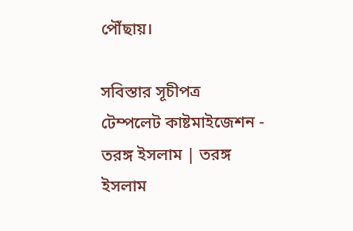পৌঁছায়।

সবিস্তার সূচীপত্র
টেম্পলেট কাষ্টমাইজেশন - তরঙ্গ ইসলাম | তরঙ্গ ইসলাম